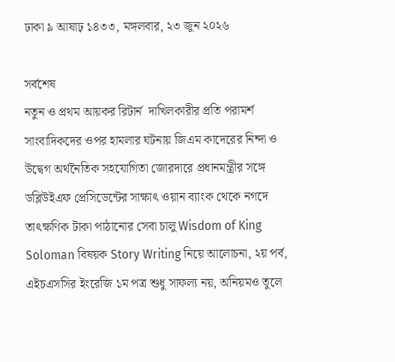ঢাকা ৯ আষাঢ় ১৪৩৩, মঙ্গলবার, ২৩ জুন ২০২৬

সর্বশেষ
নতুন ও প্রথম আয়কর রিটার্ন  দাখিলকারীর প্রতি পরামর্শ সাংবাদিকদের ওপর হামলার ঘটনায় জিএম কাদেরের নিন্দা ও উদ্বেগ অর্থনৈতিক সহযোগিতা জোরদারে প্রধানমন্ত্রীর সঙ্গে ডব্লিউইএফ প্রেসিডেন্টের সাক্ষাৎ ওয়ান ব্যাংক থেকে নগদে তাৎক্ষণিক টাকা পাঠানোর সেবা চালু Wisdom of King Soloman বিষয়ক Story Writing নিয়ে আলোচনা, ২য় পর্ব, এইচএসসির ইংরেজি ১ম পত্র শুধু সাফল্য নয়, অনিয়মও তুলে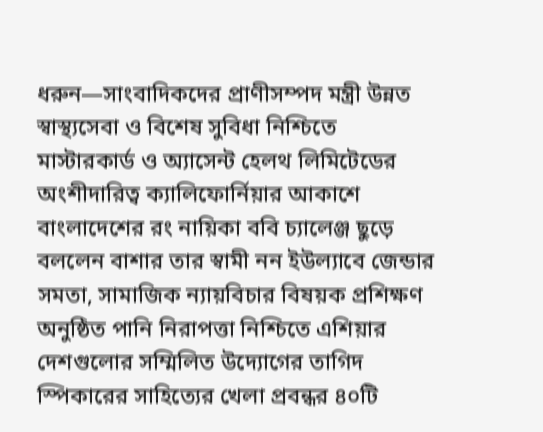ধরুন—সাংবাদিকদের প্রাণীসম্পদ মন্ত্রী উন্নত স্বাস্থ্যসেবা ও বিশেষ সুবিধা নিশ্চিতে মাস্টারকার্ড ও অ্যাসেন্ট হেলথ লিমিটেডের অংশীদারিত্ব ক্যালিফোর্নিয়ার আকাশে বাংলাদেশের রং নায়িকা ববি চ্যালেঞ্জ ছুড়ে বললেন বাশার তার স্বামী নন ইউল্যাবে জেন্ডার সমতা, সামাজিক ন্যায়বিচার বিষয়ক প্রশিক্ষণ অনুষ্ঠিত পানি নিরাপত্তা নিশ্চিতে এশিয়ার দেশগুলোর সম্মিলিত উদ্যোগের তাগিদ স্পিকারের সাহিত্যের খেলা প্রবন্ধর ৪০টি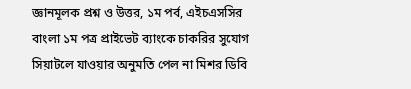জ্ঞানমূলক প্রশ্ন ও উত্তর, ১ম পর্ব, এইচএসসির বাংলা ১ম পত্র প্রাইভেট ব্যাংকে চাকরির সুযোগ সিয়াটলে যাওয়ার অনুমতি পেল না মিশর ডিবি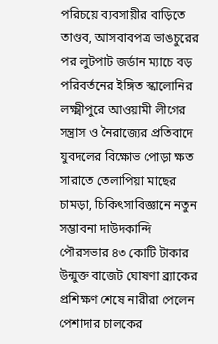পরিচয়ে ব্যবসায়ীর বাড়িতে তাণ্ডব, আসবাবপত্র ভাঙচুরের পর লুটপাট জর্ডান ম্যাচে বড় পরিবর্তনের ইঙ্গিত স্কালোনির লক্ষ্মীপুরে আওয়ামী লীগের সন্ত্রাস ও নৈরাজ্যের প্রতিবাদে যুবদলের বিক্ষোভ পোড়া ক্ষত সারাতে তেলাপিয়া মাছের চামড়া, চিকিৎসাবিজ্ঞানে নতুন সম্ভাবনা দাউদকান্দি পৌরসভার ৪৩ কোটি টাকার উন্মুক্ত বাজেট ঘোষণা ব্র্যাকের প্রশিক্ষণ শেষে নারীরা পেলেন পেশাদার চালকের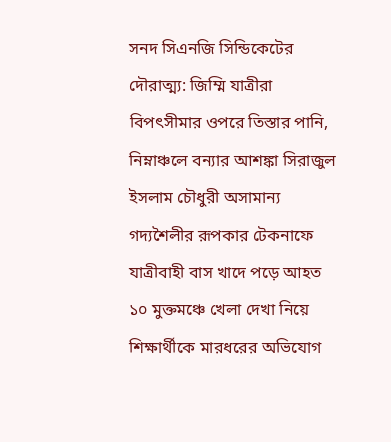সনদ সিএনজি সিন্ডিকেটের দৌরাত্ম্য: জিম্মি যাত্রীরা বিপৎসীমার ওপরে তিস্তার পানি, নিম্নাঞ্চলে বন্যার আশঙ্কা সিরাজুল ইসলাম চৌধুরী অসামান্য গদ্যশৈলীর রূপকার টেকনাফে যাত্রীবাহী বাস খাদে পড়ে আহত ১০ মুক্তমঞ্চে খেলা দেখা নিয়ে শিক্ষার্থীকে মারধরের অভিযোগ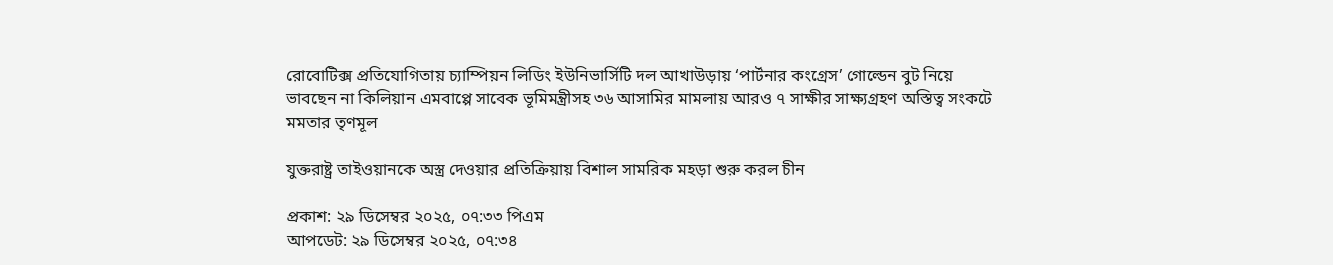রোবোটিক্স প্রতিযোগিতায় চ‍্যাম্পিয়ন লিডিং ইউনিভার্সিটি দল আখাউড়ায় ‘পার্টনার কংগ্রেস’ গোল্ডেন বুট নিয়ে ভাবছেন না কিলিয়ান এমবাপ্পে সাবেক ভূমিমন্ত্রীসহ ৩৬ আসামির মামলায় আরও ৭ সাক্ষীর সাক্ষ্যগ্রহণ অস্তিত্ব সংকটে মমতার তৃণমূল

যুক্তরাষ্ট্র তাইওয়ানকে অস্ত্র দেওয়ার প্রতিক্রিয়ায় বিশাল সামরিক মহড়া শুরু করল চীন

প্রকাশ: ২৯ ডিসেম্বর ২০২৫, ০৭:৩৩ পিএম
আপডেট: ২৯ ডিসেম্বর ২০২৫, ০৭:৩৪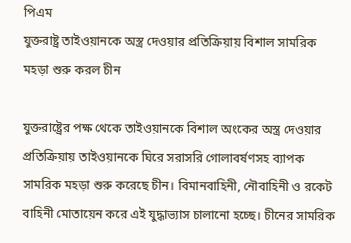পিএম
যুক্তরাষ্ট্র তাইওয়ানকে অস্ত্র দেওয়ার প্রতিক্রিয়ায় বিশাল সামরিক মহড়া শুরু করল চীন

যুক্তরাষ্ট্রের পক্ষ থেকে তাইওয়ানকে বিশাল অংকের অস্ত্র দেওয়ার প্রতিক্রিয়ায় তাইওয়ানকে ঘিরে সরাসরি গোলাবর্ষণসহ ব্যাপক সামরিক মহড়া শুরু করেছে চীন। বিমানবাহিনী, নৌবাহিনী ও রকেট বাহিনী মোতায়েন করে এই যুদ্ধাভ্যাস চালানো হচ্ছে। চীনের সামরিক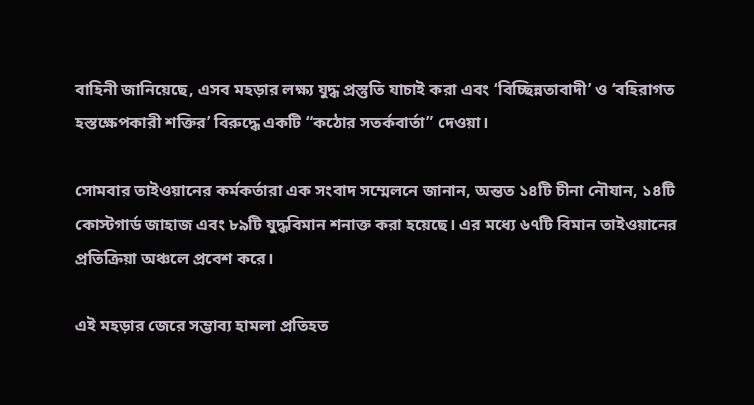বাহিনী জানিয়েছে, এসব মহড়ার লক্ষ্য যুদ্ধ প্রস্তুতি যাচাই করা এবং ‘বিচ্ছিন্নতাবাদী’ ও ‘বহিরাগত হস্তক্ষেপকারী শক্তির’ বিরুদ্ধে একটি “কঠোর সতর্কবার্তা” দেওয়া।

সোমবার তাইওয়ানের কর্মকর্তারা এক সংবাদ সম্মেলনে জানান, অন্তত ১৪টি চীনা নৌযান, ১৪টি কোস্টগার্ড জাহাজ এবং ৮৯টি যুদ্ধবিমান শনাক্ত করা হয়েছে। এর মধ্যে ৬৭টি বিমান তাইওয়ানের প্রতিক্রিয়া অঞ্চলে প্রবেশ করে।

এই মহড়ার জেরে সম্ভাব্য হামলা প্রতিহত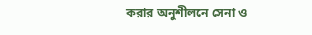করার অনুশীলনে সেনা ও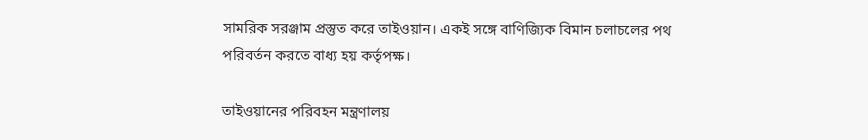সামরিক সরঞ্জাম প্রস্তুত করে তাইওয়ান। একই সঙ্গে বাণিজ্যিক বিমান চলাচলের পথ পরিবর্তন করতে বাধ্য হয় কর্তৃপক্ষ।

তাইওয়ানের পরিবহন মন্ত্রণালয়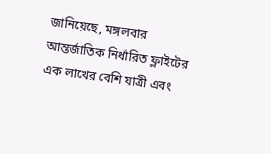জানিয়েছে, মঙ্গলবার আন্তর্জাতিক নির্ধারিত ফ্লাইটের এক লাখের বেশি যাত্রী এবং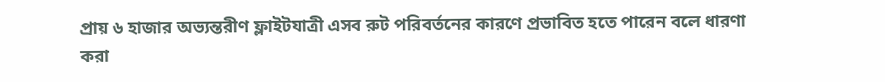প্রায় ৬ হাজার অভ্যন্তরীণ ফ্লাইটযাত্রী এসব রুট পরিবর্তনের কারণে প্রভাবিত হতে পারেন বলে ধারণা করা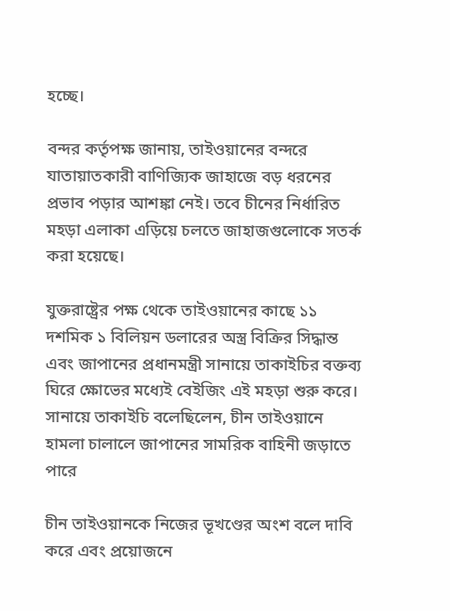হচ্ছে।

বন্দর কর্তৃপক্ষ জানায়, তাইওয়ানের বন্দরে যাতায়াতকারী বাণিজ্যিক জাহাজে বড় ধরনের প্রভাব পড়ার আশঙ্কা নেই। তবে চীনের নির্ধারিত মহড়া এলাকা এড়িয়ে চলতে জাহাজগুলোকে সতর্ক করা হয়েছে।

যুক্তরাষ্ট্রের পক্ষ থেকে তাইওয়ানের কাছে ১১ দশমিক ১ বিলিয়ন ডলারের অস্ত্র বিক্রির সিদ্ধান্ত এবং জাপানের প্রধানমন্ত্রী সানায়ে তাকাইচির বক্তব্য ঘিরে ক্ষোভের মধ্যেই বেইজিং এই মহড়া শুরু করে। সানায়ে তাকাইচি বলেছিলেন, চীন তাইওয়ানে হামলা চালালে জাপানের সামরিক বাহিনী জড়াতে পারে

চীন তাইওয়ানকে নিজের ভূখণ্ডের অংশ বলে দাবি করে এবং প্রয়োজনে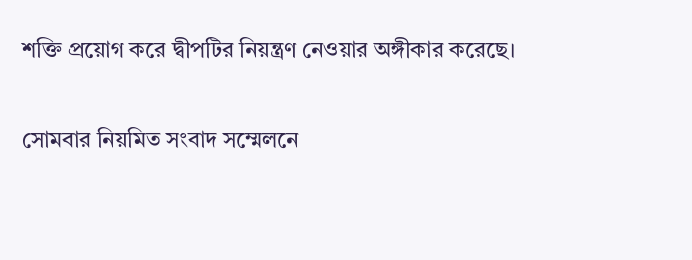শক্তি প্রয়োগ করে দ্বীপটির নিয়ন্ত্রণ নেওয়ার অঙ্গীকার করেছে।

সোমবার নিয়মিত সংবাদ সম্মেলনে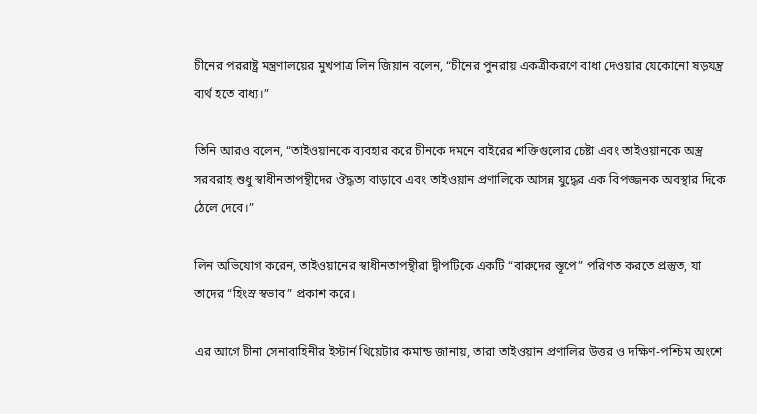চীনের পররাষ্ট্র মন্ত্রণালয়ের মুখপাত্র লিন জিয়ান বলেন, “চীনের পুনরায় একত্রীকরণে বাধা দেওয়ার যেকোনো ষড়যন্ত্র ব্যর্থ হতে বাধ্য।”

তিনি আরও বলেন, “তাইওয়ানকে ব্যবহার করে চীনকে দমনে বাইরের শক্তিগুলোর চেষ্টা এবং তাইওয়ানকে অস্ত্র সরবরাহ শুধু স্বাধীনতাপন্থীদের ঔদ্ধত্য বাড়াবে এবং তাইওয়ান প্রণালিকে আসন্ন যুদ্ধের এক বিপজ্জনক অবস্থার দিকে ঠেলে দেবে।”

লিন অভিযোগ করেন, তাইওয়ানের স্বাধীনতাপন্থীরা দ্বীপটিকে একটি “বারুদের স্তূপে” পরিণত করতে প্রস্তুত, যা তাদের “হিংস্র স্বভাব” প্রকাশ করে।

এর আগে চীনা সেনাবাহিনীর ইস্টার্ন থিয়েটার কমান্ড জানায়, তারা তাইওয়ান প্রণালির উত্তর ও দক্ষিণ-পশ্চিম অংশে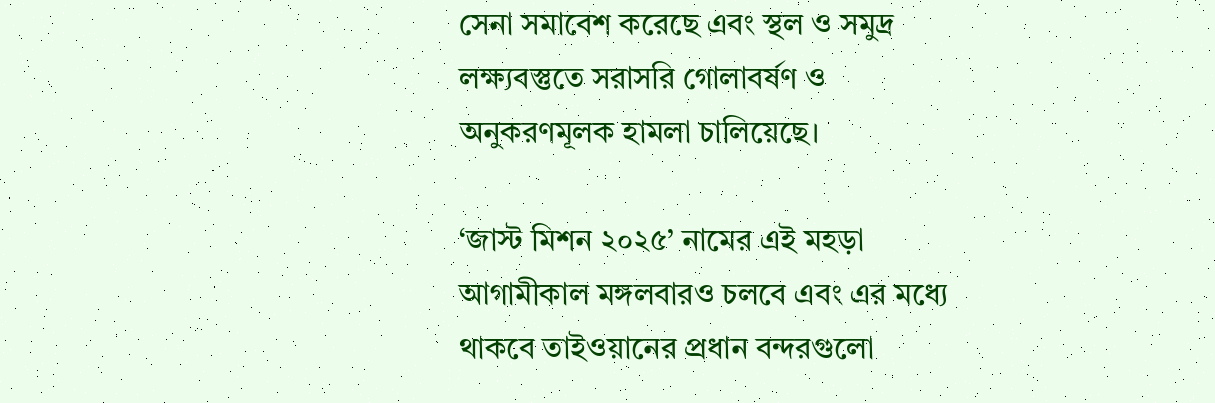সেনা সমাবেশ করেছে এবং স্থল ও সমুদ্র লক্ষ্যবস্তুতে সরাসরি গোলাবর্ষণ ও অনুকরণমূলক হামলা চালিয়েছে।

‘জাস্ট মিশন ২০২৫’ নামের এই মহড়া আগামীকাল মঙ্গলবারও চলবে এবং এর মধ্যে থাকবে তাইওয়ানের প্রধান বন্দরগুলো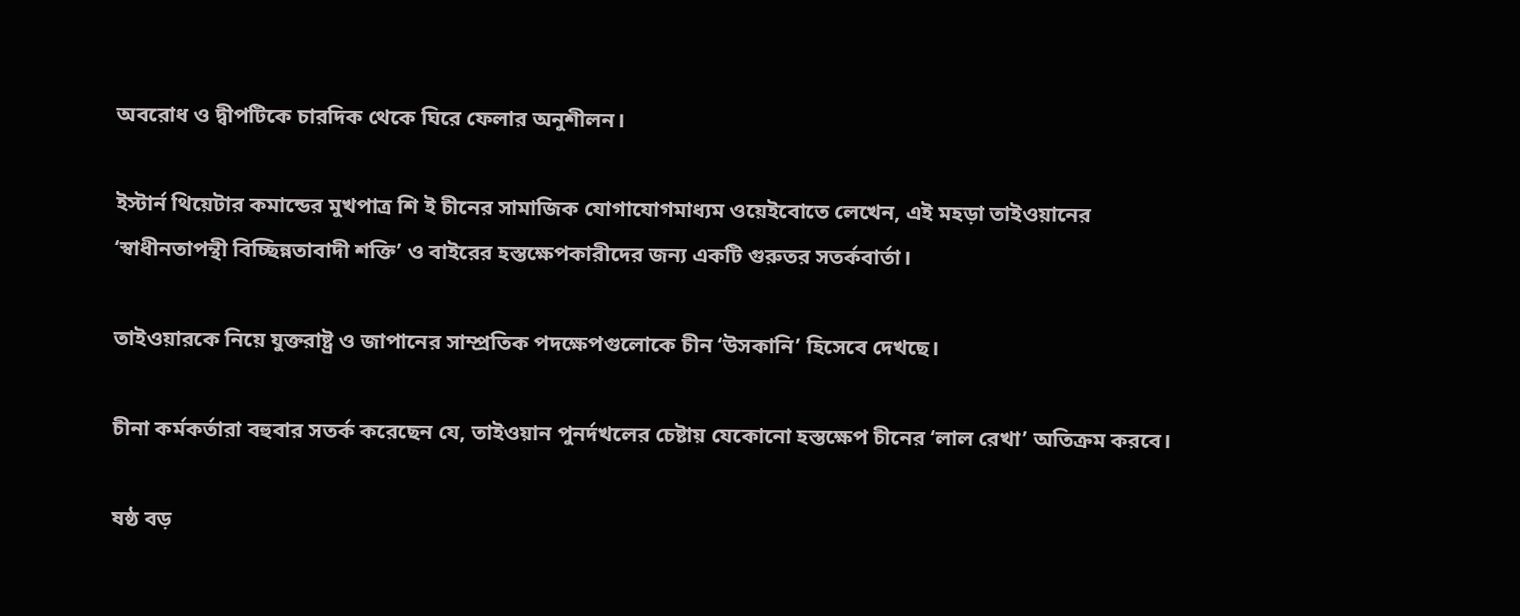অবরোধ ও দ্বীপটিকে চারদিক থেকে ঘিরে ফেলার অনুশীলন।

ইস্টার্ন থিয়েটার কমান্ডের মুখপাত্র শি ই চীনের সামাজিক যোগাযোগমাধ্যম ওয়েইবোতে লেখেন, এই মহড়া তাইওয়ানের ‘স্বাধীনতাপন্থী বিচ্ছিন্নতাবাদী শক্তি’ ও বাইরের হস্তক্ষেপকারীদের জন্য একটি গুরুতর সতর্কবার্তা।

তাইওয়ারকে নিয়ে যুক্তরাষ্ট্র ও জাপানের সাম্প্রতিক পদক্ষেপগুলোকে চীন ‘উসকানি’ হিসেবে দেখছে।

চীনা কর্মকর্তারা বহুবার সতর্ক করেছেন যে, তাইওয়ান পুনর্দখলের চেষ্টায় যেকোনো হস্তক্ষেপ চীনের ‘লাল রেখা’ অতিক্রম করবে।

ষষ্ঠ বড়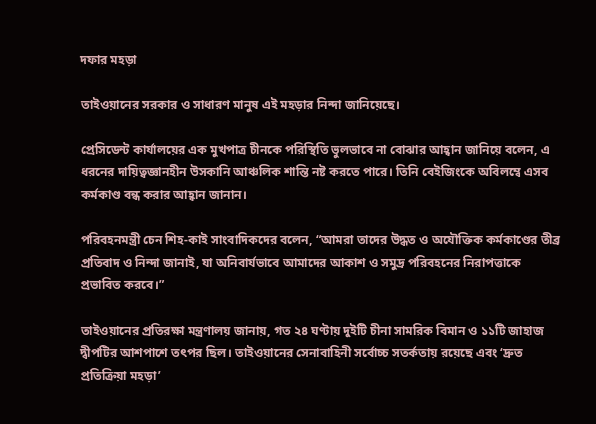দফার মহড়া

তাইওয়ানের সরকার ও সাধারণ মানুষ এই মহড়ার নিন্দা জানিয়েছে।

প্রেসিডেন্ট কার্যালয়ের এক মুখপাত্র চীনকে পরিস্থিতি ভুলভাবে না বোঝার আহ্বান জানিয়ে বলেন, এ ধরনের দায়িত্বজ্ঞানহীন উসকানি আঞ্চলিক শান্তি নষ্ট করতে পারে। তিনি বেইজিংকে অবিলম্বে এসব কর্মকাণ্ড বন্ধ করার আহ্বান জানান।

পরিবহনমন্ত্রী চেন শিহ-কাই সাংবাদিকদের বলেন, “আমরা তাদের উদ্ধত ও অযৌক্তিক কর্মকাণ্ডের তীব্র প্রতিবাদ ও নিন্দা জানাই, যা অনিবার্যভাবে আমাদের আকাশ ও সমুদ্র পরিবহনের নিরাপত্তাকে প্রভাবিত করবে।”

তাইওয়ানের প্রতিরক্ষা মন্ত্রণালয় জানায়, গত ২৪ ঘণ্টায় দুইটি চীনা সামরিক বিমান ও ১১টি জাহাজ দ্বীপটির আশপাশে তৎপর ছিল। তাইওয়ানের সেনাবাহিনী সর্বোচ্চ সতর্কতায় রয়েছে এবং ‘দ্রুত প্রতিক্রিয়া মহড়া’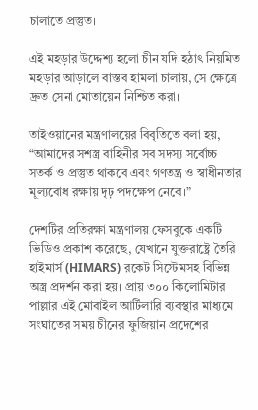চালাতে প্রস্তুত।

এই মহড়ার উদ্দেশ্য হলো চীন যদি হঠাৎ নিয়মিত মহড়ার আড়ালে বাস্তব হামলা চালায়, সে ক্ষেত্রে দ্রুত সেনা মোতায়েন নিশ্চিত করা।

তাইওয়ানের মন্ত্রণালয়ের বিবৃতিতে বলা হয়, “আমাদের সশস্ত্র বাহিনীর সব সদস্য সর্বোচ্চ সতর্ক ও প্রস্তুত থাকবে এবং গণতন্ত্র ও স্বাধীনতার মূল্যবোধ রক্ষায় দৃঢ় পদক্ষেপ নেবে।”

দেশটির প্রতিরক্ষা মন্ত্রণালয় ফেসবুকে একটি ভিডিও প্রকাশ করেছে, যেখানে যুক্তরাষ্ট্রে তৈরি হাইমার্স (HIMARS) রকেট সিস্টেমসহ বিভিন্ন অস্ত্র প্রদর্শন করা হয়। প্রায় ৩০০ কিলোমিটার পাল্লার এই মোবাইল আর্টিলারি ব্যবস্থার মাধ্যমে সংঘাতের সময় চীনের ফুজিয়ান প্রদেশের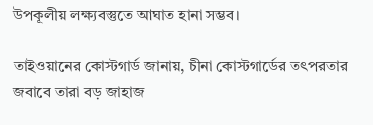উপকূলীয় লক্ষ্যবস্তুতে আঘাত হানা সম্ভব।

তাইওয়ানের কোস্টগার্ড জানায়, চীনা কোস্টগার্ডের তৎপরতার জবাবে তারা বড় জাহাজ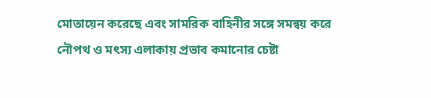মোতায়েন করেছে এবং সামরিক বাহিনীর সঙ্গে সমন্বয় করে নৌপথ ও মৎস্য এলাকায় প্রভাব কমানোর চেষ্টা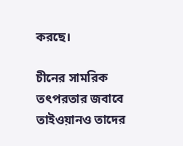করছে।

চীনের সামরিক তৎপরতার জবাবে তাইওয়ানও তাদের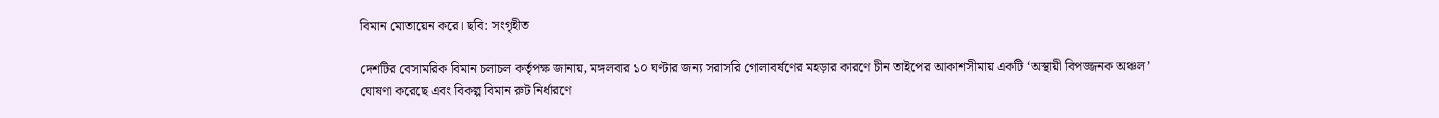বিমান মোতায়েন করে। ছবি: সংগৃহীত

দেশটির বেসামরিক বিমান চলাচল কর্তৃপক্ষ জানায়, মঙ্গলবার ১০ ঘণ্টার জন্য সরাসরি গোলাবর্ষণের মহড়ার কারণে চীন তাইপের আকাশসীমায় একটি ‘অস্থায়ী বিপজ্জনক অঞ্চল’ ঘোষণা করেছে এবং বিকল্প বিমান রুট নির্ধারণে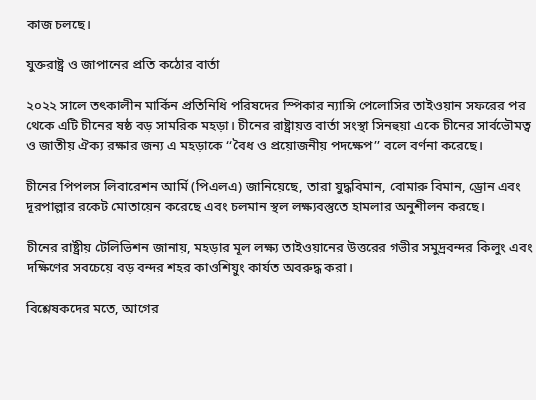কাজ চলছে।

যুক্তরাষ্ট্র ও জাপানের প্রতি কঠোর বার্তা

২০২২ সালে তৎকালীন মার্কিন প্রতিনিধি পরিষদের স্পিকার ন্যান্সি পেলোসির তাইওয়ান সফরের পর থেকে এটি চীনের ষষ্ঠ বড় সামরিক মহড়া। চীনের রাষ্ট্রায়ত্ত বার্তা সংস্থা সিনহুয়া একে চীনের সার্বভৌমত্ব ও জাতীয় ঐক্য রক্ষার জন্য এ মহড়াকে ‘‘বৈধ ও প্রয়োজনীয় পদক্ষেপ’’ বলে বর্ণনা করেছে।

চীনের পিপলস লিবারেশন আর্মি (পিএলএ) জানিয়েছে, তারা যুদ্ধবিমান, বোমারু বিমান, ড্রোন এবং দূরপাল্লার রকেট মোতায়েন করেছে এবং চলমান স্থল লক্ষ্যবস্তুতে হামলার অনুশীলন করছে।

চীনের রাষ্ট্রীয় টেলিভিশন জানায়, মহড়ার মূল লক্ষ্য তাইওয়ানের উত্তরের গভীর সমুদ্রবন্দর কিলুং এবং দক্ষিণের সবচেয়ে বড় বন্দর শহর কাওশিয়ুং কার্যত অবরুদ্ধ করা।

বিশ্লেষকদের মতে, আগের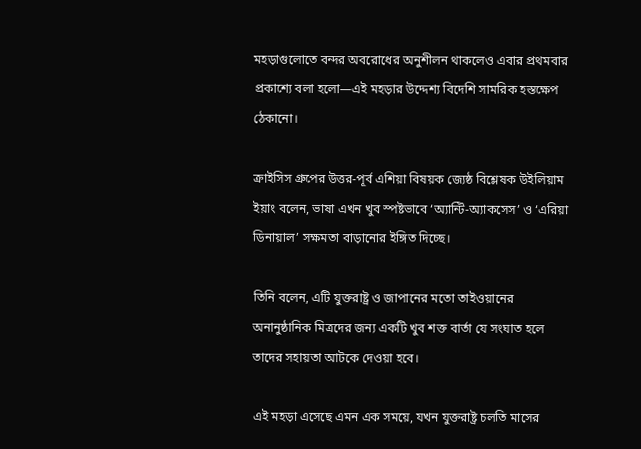মহড়াগুলোতে বন্দর অবরোধের অনুশীলন থাকলেও এবার প্রথমবার প্রকাশ্যে বলা হলো—এই মহড়ার উদ্দেশ্য বিদেশি সামরিক হস্তক্ষেপ ঠেকানো।

ক্রাইসিস গ্রুপের উত্তর-পূর্ব এশিয়া বিষয়ক জ্যেষ্ঠ বিশ্লেষক উইলিয়াম ইয়াং বলেন, ভাষা এখন খুব স্পষ্টভাবে ‘অ্যান্টি-অ্যাকসেস’ ও ‘এরিয়া ডিনায়াল’ সক্ষমতা বাড়ানোর ইঙ্গিত দিচ্ছে।

তিনি বলেন, এটি যুক্তরাষ্ট্র ও জাপানের মতো তাইওয়ানের অনানুষ্ঠানিক মিত্রদের জন্য একটি খুব শক্ত বার্তা যে সংঘাত হলে তাদের সহায়তা আটকে দেওয়া হবে।

এই মহড়া এসেছে এমন এক সময়ে, যখন যুক্তরাষ্ট্র চলতি মাসের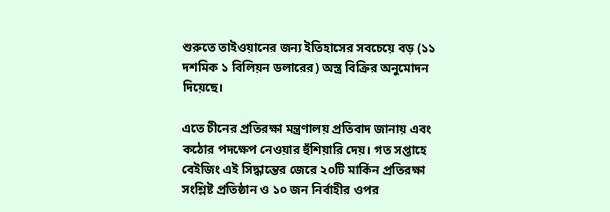শুরুতে তাইওয়ানের জন্য ইতিহাসের সবচেয়ে বড় (১১ দশমিক ১ বিলিয়ন ডলারের) অস্ত্র বিক্রির অনুমোদন দিয়েছে।

এতে চীনের প্রতিরক্ষা মন্ত্রণালয় প্রতিবাদ জানায় এবং কঠোর পদক্ষেপ নেওয়ার হুঁশিয়ারি দেয়। গত সপ্তাহে বেইজিং এই সিদ্ধান্তের জেরে ২০টি মার্কিন প্রতিরক্ষা সংশ্লিষ্ট প্রতিষ্ঠান ও ১০ জন নির্বাহীর ওপর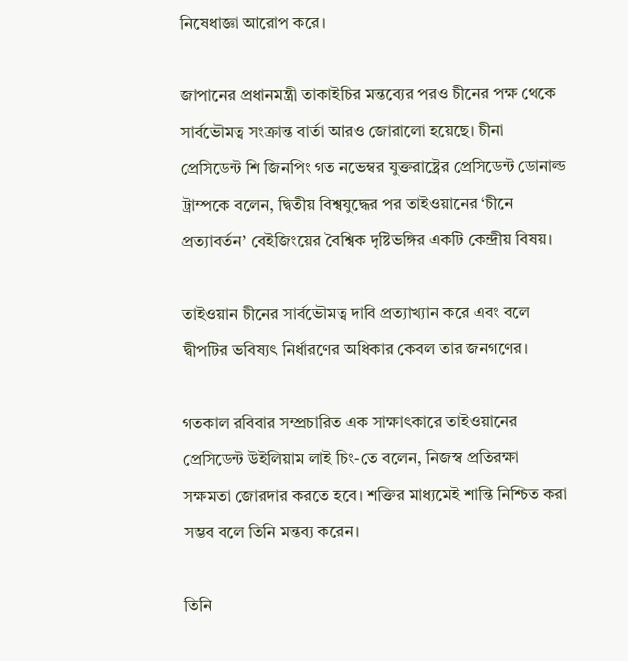নিষেধাজ্ঞা আরোপ করে।

জাপানের প্রধানমন্ত্রী তাকাইচির মন্তব্যের পরও চীনের পক্ষ থেকে সার্বভৌমত্ব সংক্রান্ত বার্তা আরও জোরালো হয়েছে। চীনা প্রেসিডেন্ট শি জিনপিং গত নভেম্বর যুক্তরাষ্ট্রের প্রেসিডেন্ট ডোনাল্ড ট্রাম্পকে বলেন, দ্বিতীয় বিশ্বযুদ্ধের পর তাইওয়ানের ‘চীনে প্রত্যাবর্তন’ বেইজিংয়ের বৈশ্বিক দৃষ্টিভঙ্গির একটি কেন্দ্রীয় বিষয়।

তাইওয়ান চীনের সার্বভৌমত্ব দাবি প্রত্যাখ্যান করে এবং বলে দ্বীপটির ভবিষ্যৎ নির্ধারণের অধিকার কেবল তার জনগণের।

গতকাল রবিবার সম্প্রচারিত এক সাক্ষাৎকারে তাইওয়ানের প্রেসিডেন্ট উইলিয়াম লাই চিং-তে বলেন, নিজস্ব প্রতিরক্ষা সক্ষমতা জোরদার করতে হবে। শক্তির মাধ্যমেই শান্তি নিশ্চিত করা সম্ভব বলে তিনি মন্তব্য করেন।

তিনি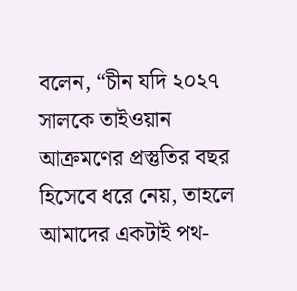বলেন, “চীন যদি ২০২৭ সালকে তাইওয়ান আক্রমণের প্রস্তুতির বছর হিসেবে ধরে নেয়, তাহলে আমাদের একটাই পথ-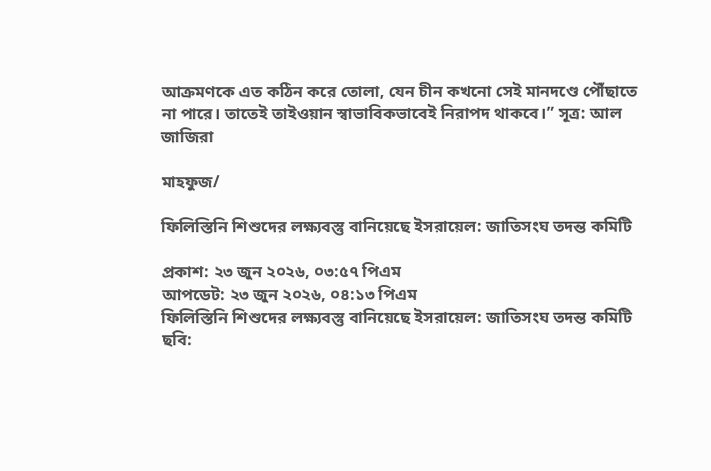আক্রমণকে এত কঠিন করে তোলা, যেন চীন কখনো সেই মানদণ্ডে পৌঁছাতে না পারে। তাতেই তাইওয়ান স্বাভাবিকভাবেই নিরাপদ থাকবে।” সূত্র: আল জাজিরা

মাহফুজ/

ফিলিস্তিনি শিশুদের লক্ষ্যবস্তু বানিয়েছে ইসরায়েল: জাতিসংঘ তদন্ত কমিটি

প্রকাশ: ২৩ জুন ২০২৬, ০৩:৫৭ পিএম
আপডেট: ২৩ জুন ২০২৬, ০৪:১৩ পিএম
ফিলিস্তিনি শিশুদের লক্ষ্যবস্তু বানিয়েছে ইসরায়েল: জাতিসংঘ তদন্ত কমিটি
ছবি: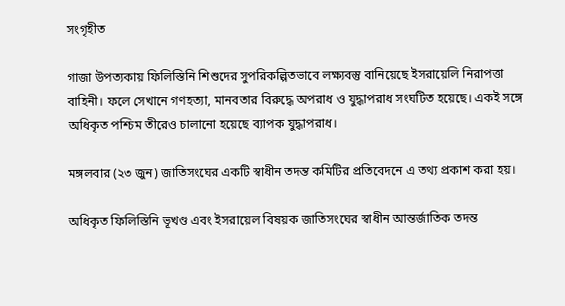সংগৃহীত

গাজা উপত্যকায় ফিলিস্তিনি শিশুদের সুপরিকল্পিতভাবে লক্ষ্যবস্তু বানিয়েছে ইসরায়েলি নিরাপত্তা বাহিনী। ফলে সেখানে গণহত্যা, মানবতার বিরুদ্ধে অপরাধ ও যুদ্ধাপরাধ সংঘটিত হয়েছে। একই সঙ্গে অধিকৃত পশ্চিম তীরেও চালানো হয়েছে ব্যাপক যুদ্ধাপরাধ।

মঙ্গলবার (২৩ জুন) জাতিসংঘের একটি স্বাধীন তদন্ত কমিটির প্রতিবেদনে এ তথ্য প্রকাশ করা হয়।

অধিকৃত ফিলিস্তিনি ভূখণ্ড এবং ইসরায়েল বিষয়ক জাতিসংঘের স্বাধীন আন্তর্জাতিক তদন্ত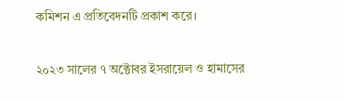কমিশন এ প্রতিবেদনটি প্রকাশ করে।

২০২৩ সালের ৭ অক্টোবর ইসরায়েল ও হামাসের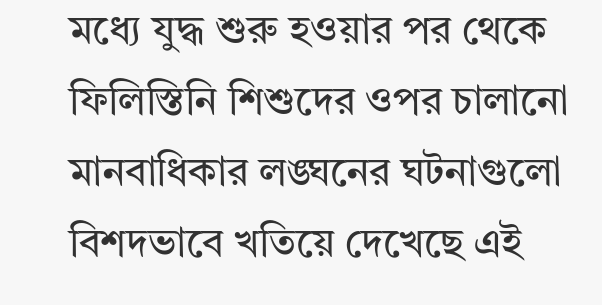মধ্যে যুদ্ধ শুরু হওয়ার পর থেকে ফিলিস্তিনি শিশুদের ওপর চালানো মানবাধিকার লঙ্ঘনের ঘটনাগুলো বিশদভাবে খতিয়ে দেখেছে এই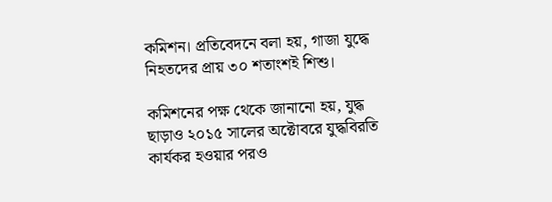কমিশন। প্রতিবেদনে বলা হয়, গাজা যুদ্ধে নিহতদের প্রায় ৩০ শতাংশই শিশু।

কমিশনের পক্ষ থেকে জানানো হয়, যুদ্ধ ছাড়াও ২০১৫ সালের অক্টোবরে যুদ্ধবিরতি কার্যকর হওয়ার পরও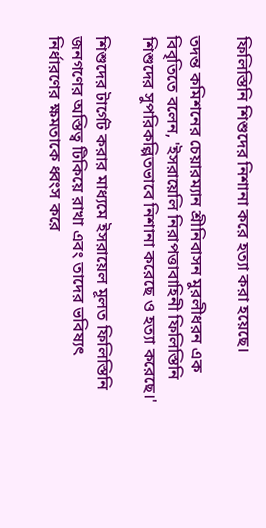ফিলিস্তিনি শিশুদের নিশানা করে হত্যা করা হয়েছে।

তদন্ত কমিশনের চেয়ারম্যান শ্রীনিবাসন মুরলীধরন এক বিবৃতিতে বলেন, 'ইসরায়েলি নিরাপত্তাবাহিনী ফিলিস্তিনি শিশুদের সুপরিকল্পিতভাবে নিশানা করেছে ও হত্যা করেছে।'

শিশুদের টার্গেট করার মাধ্যমে ইসরায়েল মূলত ফিলিস্তিনি জনগণের অস্তিত্ব টিকিয়ে রাখা এবং তাদের ভবিষ্যৎ নির্ধারণের ক্ষমতাকে ধ্বংস করে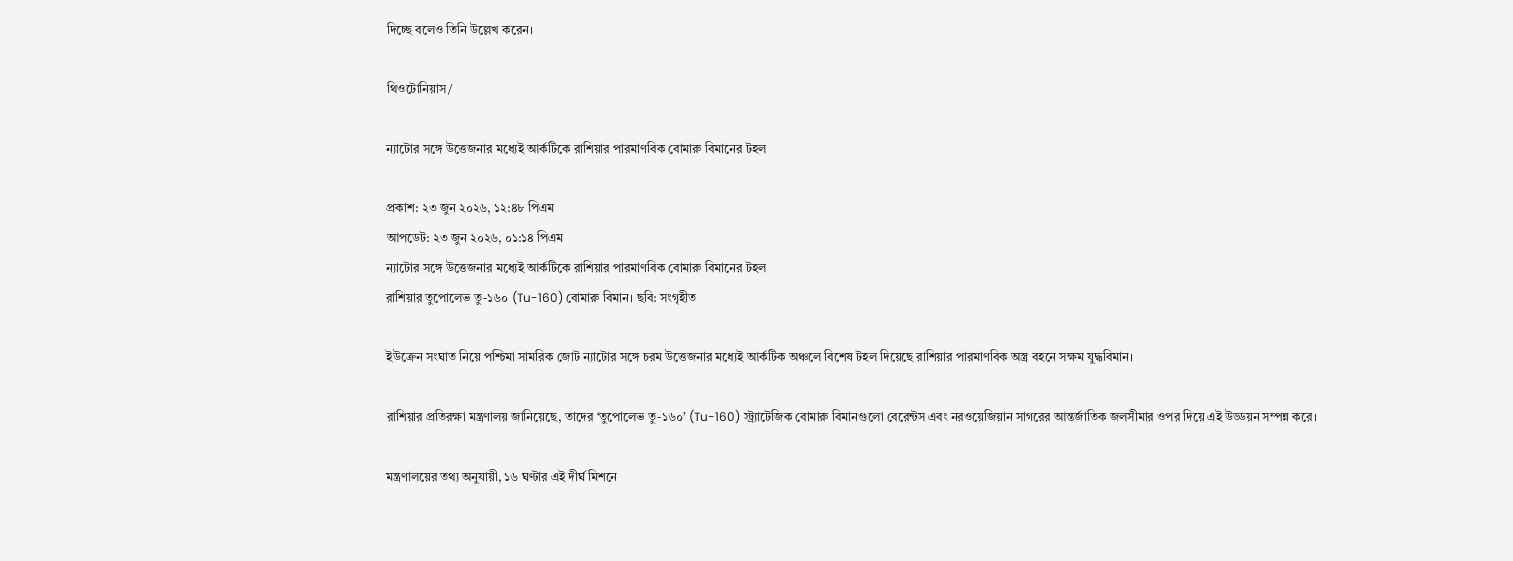দিচ্ছে বলেও তিনি উল্লেখ করেন।

থিওটোনিয়াস/

ন্যাটোর সঙ্গে উত্তেজনার মধ্যেই আর্কটিকে রাশিয়ার পারমাণবিক বোমারু বিমানের টহল

প্রকাশ: ২৩ জুন ২০২৬, ১২:৪৮ পিএম
আপডেট: ২৩ জুন ২০২৬, ০১:১৪ পিএম
ন্যাটোর সঙ্গে উত্তেজনার মধ্যেই আর্কটিকে রাশিয়ার পারমাণবিক বোমারু বিমানের টহল
রাশিয়ার তুপোলেভ তু-১৬০ (Tu-160) বোমারু বিমান। ছবি: সংগৃহীত

ইউক্রেন সংঘাত নিয়ে পশ্চিমা সামরিক জোট ন্যাটোর সঙ্গে চরম উত্তেজনার মধ্যেই আর্কটিক অঞ্চলে বিশেষ টহল দিয়েছে রাশিয়ার পারমাণবিক অস্ত্র বহনে সক্ষম যুদ্ধবিমান।

রাশিয়ার প্রতিরক্ষা মন্ত্রণালয় জানিয়েছে, তাদের ‘তুপোলেভ তু-১৬০’ (Tu-160) স্ট্র্যাটেজিক বোমারু বিমানগুলো বেরেন্টস এবং নরওয়েজিয়ান সাগরের আন্তর্জাতিক জলসীমার ওপর দিয়ে এই উড্ডয়ন সম্পন্ন করে।

মন্ত্রণালয়ের তথ্য অনুযায়ী, ১৬ ঘণ্টার এই দীর্ঘ মিশনে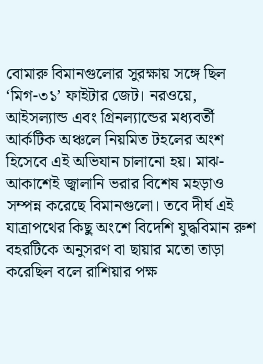বোমারু বিমানগুলোর সুরক্ষায় সঙ্গে ছিল ‘মিগ-৩১’ ফাইটার জেট। নরওয়ে, আইসল্যান্ড এবং গ্রিনল্যান্ডের মধ্যবর্তী আর্কটিক অঞ্চলে নিয়মিত টহলের অংশ হিসেবে এই অভিযান চালানো হয়। মাঝ-আকাশেই জ্বালানি ভরার বিশেষ মহড়াও  সম্পন্ন করেছে বিমানগুলো। তবে দীর্ঘ এই যাত্রাপথের কিছু অংশে বিদেশি যুদ্ধবিমান রুশ বহরটিকে অনুসরণ বা ছায়ার মতো তাড়া করেছিল বলে রাশিয়ার পক্ষ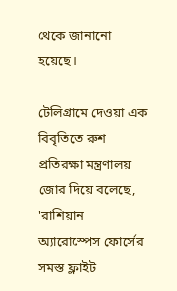থেকে জানানো হয়েছে।

টেলিগ্রামে দেওয়া এক বিবৃতিতে রুশ প্রতিরক্ষা মন্ত্রণালয় জোর দিয়ে বলেছে, 'রাশিয়ান অ্যারোস্পেস ফোর্সের সমস্ত ফ্লাইট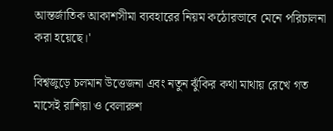আন্তর্জাতিক আকাশসীমা ব্যবহারের নিয়ম কঠোরভাবে মেনে পরিচালনা করা হয়েছে।'

বিশ্বজুড়ে চলমান উত্তেজনা এবং নতুন ঝুঁকির কথা মাথায় রেখে গত মাসেই রাশিয়া ও বেলারুশ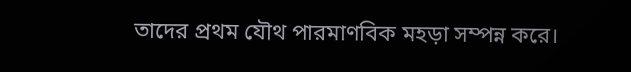তাদের প্রথম যৌথ পারমাণবিক মহড়া সম্পন্ন করে।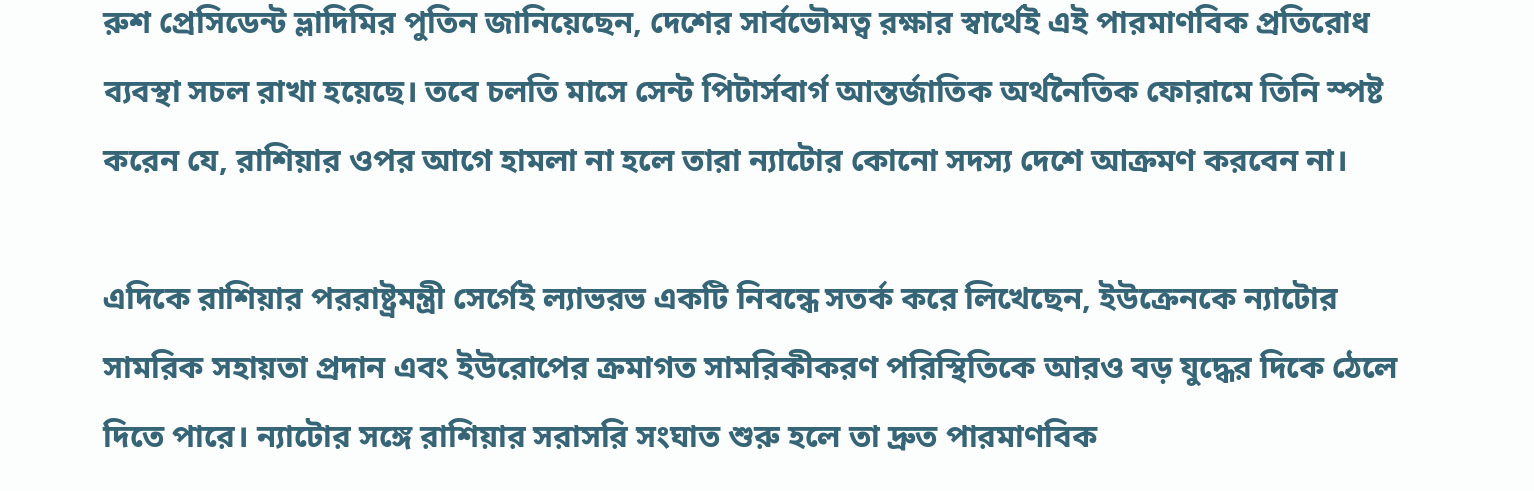রুশ প্রেসিডেন্ট ভ্লাদিমির পুতিন জানিয়েছেন, দেশের সার্বভৌমত্ব রক্ষার স্বার্থেই এই পারমাণবিক প্রতিরোধ ব্যবস্থা সচল রাখা হয়েছে। তবে চলতি মাসে সেন্ট পিটার্সবার্গ আন্তর্জাতিক অর্থনৈতিক ফোরামে তিনি স্পষ্ট করেন যে, রাশিয়ার ওপর আগে হামলা না হলে তারা ন্যাটোর কোনো সদস্য দেশে আক্রমণ করবেন না।

এদিকে রাশিয়ার পররাষ্ট্রমন্ত্রী সের্গেই ল্যাভরভ একটি নিবন্ধে সতর্ক করে লিখেছেন, ইউক্রেনকে ন্যাটোর সামরিক সহায়তা প্রদান এবং ইউরোপের ক্রমাগত সামরিকীকরণ পরিস্থিতিকে আরও বড় যুদ্ধের দিকে ঠেলে দিতে পারে। ন্যাটোর সঙ্গে রাশিয়ার সরাসরি সংঘাত শুরু হলে তা দ্রুত পারমাণবিক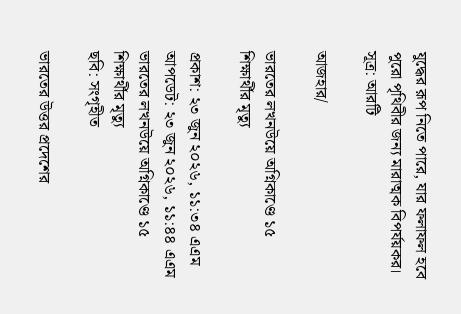যুদ্ধের রূপ নিতে পারে, যার ফলাফল হবে পুরো পৃথিবীর জন্য মারাত্মক বিপর্যয়কর। সূত্র: আরটি

আজহার/

ভারতের লখনউয়ে অগ্নিকাণ্ডে ১৫ শিক্ষার্থীর মৃত্যু

প্রকাশ: ২৩ জুন ২০২৬, ১১:৩৪ এএম
আপডেট: ২৩ জুন ২০২৬, ১১:৪৪ এএম
ভারতের লখনউয়ে অগ্নিকাণ্ডে ১৫ শিক্ষার্থীর মৃত্যু
ছবি: সংগৃহীত

ভারতের উত্তর প্রদেশের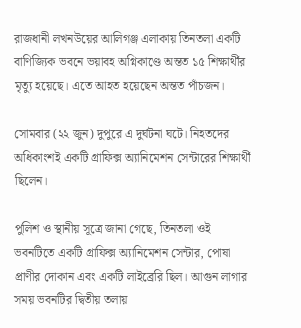রাজধানী লখনউয়ের আলিগঞ্জ এলাকায় তিনতলা একটি বাণিজ্যিক ভবনে ভয়াবহ অগ্নিকাণ্ডে অন্তত ১৫ শিক্ষার্থীর মৃত্যু হয়েছে। এতে আহত হয়েছেন অন্তত পাঁচজন।

সোমবার (২২ জুন) দুপুরে এ দুর্ঘটনা ঘটে। নিহতদের অধিকাংশই একটি গ্রাফিক্স অ্যানিমেশন সেন্টারের শিক্ষার্থী ছিলেন।

পুলিশ ও স্থানীয় সূত্রে জানা গেছে, তিনতলা ওই ভবনটিতে একটি গ্রাফিক্স অ্যানিমেশন সেন্টার, পোষা প্রাণীর দোকান এবং একটি লাইব্রেরি ছিল। আগুন লাগার সময় ভবনটির দ্বিতীয় তলায়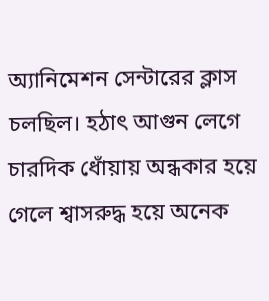অ্যানিমেশন সেন্টারের ক্লাস চলছিল। হঠাৎ আগুন লেগে চারদিক ধোঁয়ায় অন্ধকার হয়ে গেলে শ্বাসরুদ্ধ হয়ে অনেক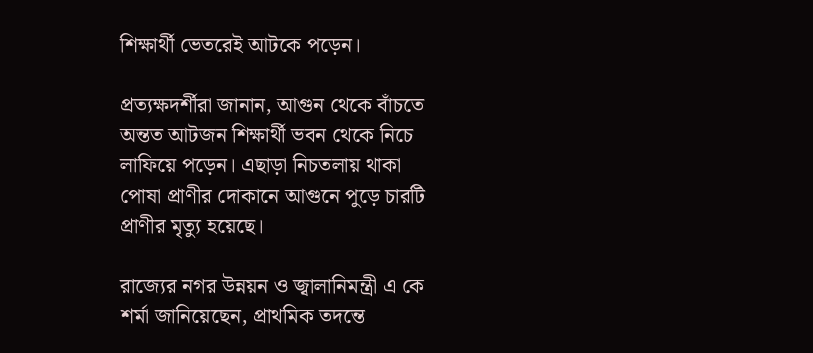শিক্ষার্থী ভেতরেই আটকে পড়েন।

প্রত্যক্ষদর্শীরা জানান, আগুন থেকে বাঁচতে অন্তত আটজন শিক্ষার্থী ভবন থেকে নিচে লাফিয়ে পড়েন। এছাড়া নিচতলায় থাকা পোষা প্রাণীর দোকানে আগুনে পুড়ে চারটি প্রাণীর মৃত্যু হয়েছে।

রাজ্যের নগর উন্নয়ন ও জ্বালানিমন্ত্রী এ কে শর্মা জানিয়েছেন, প্রাথমিক তদন্তে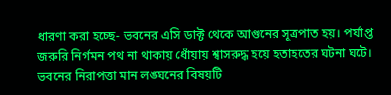ধারণা করা হচ্ছে- ভবনের এসি ডাক্ট থেকে আগুনের সূত্রপাত হয়। পর্যাপ্ত জরুরি নির্গমন পথ না থাকায় ধোঁয়ায় শ্বাসরুদ্ধ হয়ে হতাহতের ঘটনা ঘটে। ভবনের নিরাপত্তা মান লঙ্ঘনের বিষয়টি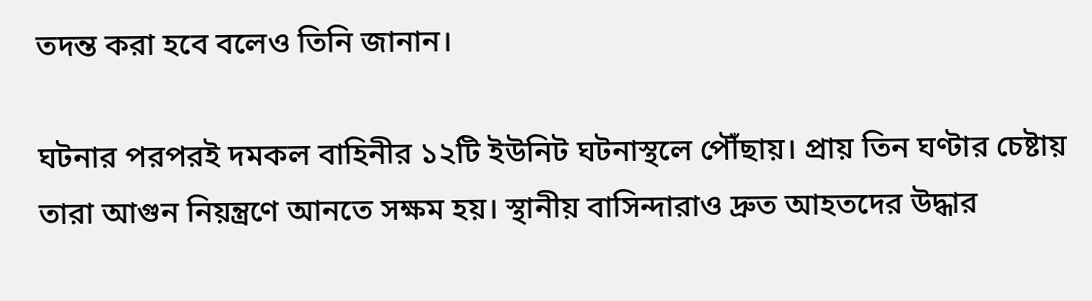তদন্ত করা হবে বলেও তিনি জানান।

ঘটনার পরপরই দমকল বাহিনীর ১২টি ইউনিট ঘটনাস্থলে পৌঁছায়। প্রায় তিন ঘণ্টার চেষ্টায় তারা আগুন নিয়ন্ত্রণে আনতে সক্ষম হয়। স্থানীয় বাসিন্দারাও দ্রুত আহতদের উদ্ধার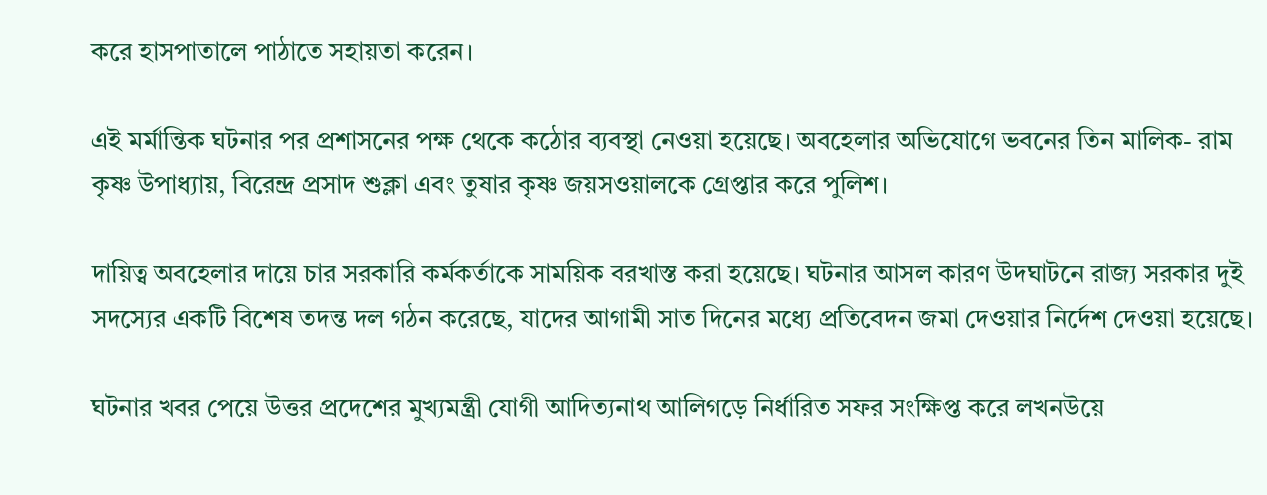করে হাসপাতালে পাঠাতে সহায়তা করেন।

এই মর্মান্তিক ঘটনার পর প্রশাসনের পক্ষ থেকে কঠোর ব্যবস্থা নেওয়া হয়েছে। অবহেলার অভিযোগে ভবনের তিন মালিক- রাম কৃষ্ণ উপাধ্যায়, বিরেন্দ্র প্রসাদ শুক্লা এবং তুষার কৃষ্ণ জয়সওয়ালকে গ্রেপ্তার করে পুলিশ।

দায়িত্ব অবহেলার দায়ে চার সরকারি কর্মকর্তাকে সাময়িক বরখাস্ত করা হয়েছে। ঘটনার আসল কারণ উদঘাটনে রাজ্য সরকার দুই সদস্যের একটি বিশেষ তদন্ত দল গঠন করেছে, যাদের আগামী সাত দিনের মধ্যে প্রতিবেদন জমা দেওয়ার নির্দেশ দেওয়া হয়েছে।

ঘটনার খবর পেয়ে উত্তর প্রদেশের মুখ্যমন্ত্রী যোগী আদিত্যনাথ আলিগড়ে নির্ধারিত সফর সংক্ষিপ্ত করে লখনউয়ে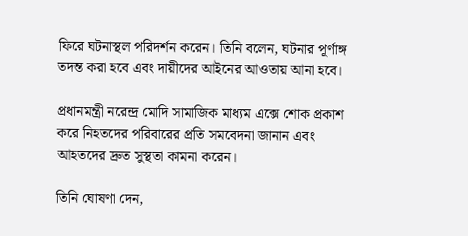ফিরে ঘটনাস্থল পরিদর্শন করেন। তিনি বলেন, ঘটনার পূর্ণাঙ্গ তদন্ত করা হবে এবং দায়ীদের আইনের আওতায় আনা হবে।

প্রধানমন্ত্রী নরেন্দ্র মোদি সামাজিক মাধ্যম এক্সে শোক প্রকাশ করে নিহতদের পরিবারের প্রতি সমবেদনা জানান এবং আহতদের দ্রুত সুস্থতা কামনা করেন।

তিনি ঘোষণা দেন,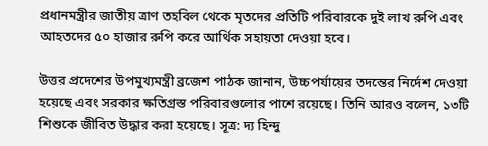প্রধানমন্ত্রীর জাতীয় ত্রাণ তহবিল থেকে মৃতদের প্রতিটি পরিবারকে দুই লাখ রুপি এবং আহতদের ৫০ হাজার রুপি করে আর্থিক সহায়তা দেওয়া হবে।

উত্তর প্রদেশের উপমুখ্যমন্ত্রী ব্রজেশ পাঠক জানান, উচ্চপর্যায়ের তদন্তের নির্দেশ দেওয়া হয়েছে এবং সরকার ক্ষতিগ্রস্ত পরিবারগুলোর পাশে রয়েছে। তিনি আরও বলেন, ১৩টি শিশুকে জীবিত উদ্ধার করা হয়েছে। সূত্র: দ্য হিন্দু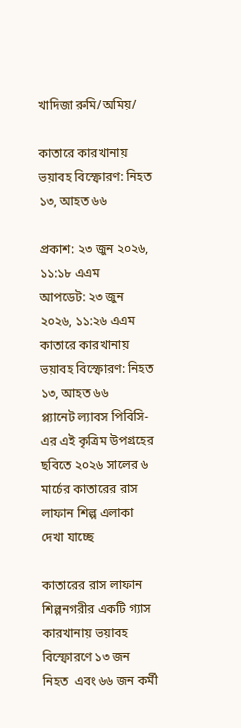খাদিজা রুমি/অমিয়/

কাতারে কারখানায় ভয়াবহ বিস্ফোরণ: নিহত ১৩, আহত ৬৬

প্রকাশ: ২৩ জুন ২০২৬, ১১:১৮ এএম
আপডেট: ২৩ জুন ২০২৬, ১১:২৬ এএম
কাতারে কারখানায় ভয়াবহ বিস্ফোরণ: নিহত ১৩, আহত ৬৬
প্ল্যানেট ল্যাবস পিবিসি-এর এই কৃত্রিম উপগ্রহের ছবিতে ২০২৬ সালের ৬ মার্চের কাতারের রাস লাফান শিল্প এলাকা দেখা যাচ্ছে

কাতারের রাস লাফান শিল্পনগরীর একটি গ্যাস কারখানায় ভয়াবহ বিস্ফোরণে ১৩ জন নিহত  এবং ৬৬ জন কর্মী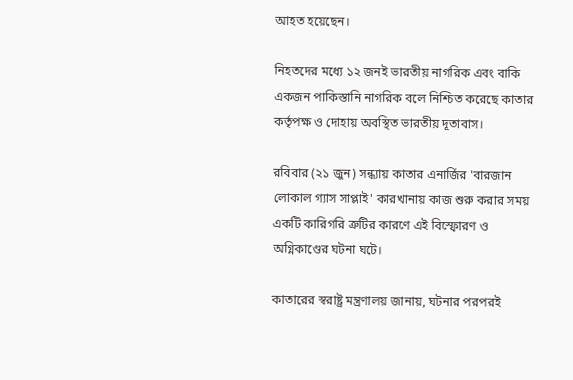আহত হয়েছেন।

নিহতদের মধ্যে ১২ জনই ভারতীয় নাগরিক এবং বাকি একজন পাকিস্তানি নাগরিক বলে নিশ্চিত করেছে কাতার কর্তৃপক্ষ ও দোহায় অবস্থিত ভারতীয় দূতাবাস।

রবিবার (২১ জুন) সন্ধ্যায় কাতার এনার্জির 'বারজান লোকাল গ্যাস সাপ্লাই' কারখানায় কাজ শুরু করার সময় একটি কারিগরি ত্রুটির কারণে এই বিস্ফোরণ ও অগ্নিকাণ্ডের ঘটনা ঘটে।

কাতারের স্বরাষ্ট্র মন্ত্রণালয় জানায়, ঘটনার পরপরই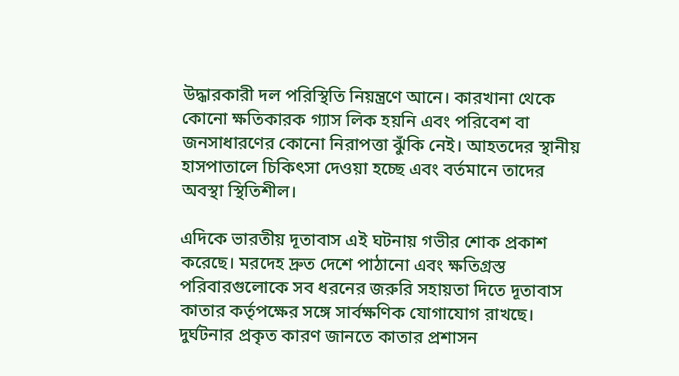উদ্ধারকারী দল পরিস্থিতি নিয়ন্ত্রণে আনে। কারখানা থেকে কোনো ক্ষতিকারক গ্যাস লিক হয়নি এবং পরিবেশ বা জনসাধারণের কোনো নিরাপত্তা ঝুঁকি নেই। আহতদের স্থানীয় হাসপাতালে চিকিৎসা দেওয়া হচ্ছে এবং বর্তমানে তাদের অবস্থা স্থিতিশীল।

এদিকে ভারতীয় দূতাবাস এই ঘটনায় গভীর শোক প্রকাশ করেছে। মরদেহ দ্রুত দেশে পাঠানো এবং ক্ষতিগ্রস্ত পরিবারগুলোকে সব ধরনের জরুরি সহায়তা দিতে দূতাবাস কাতার কর্তৃপক্ষের সঙ্গে সার্বক্ষণিক যোগাযোগ রাখছে। দুর্ঘটনার প্রকৃত কারণ জানতে কাতার প্রশাসন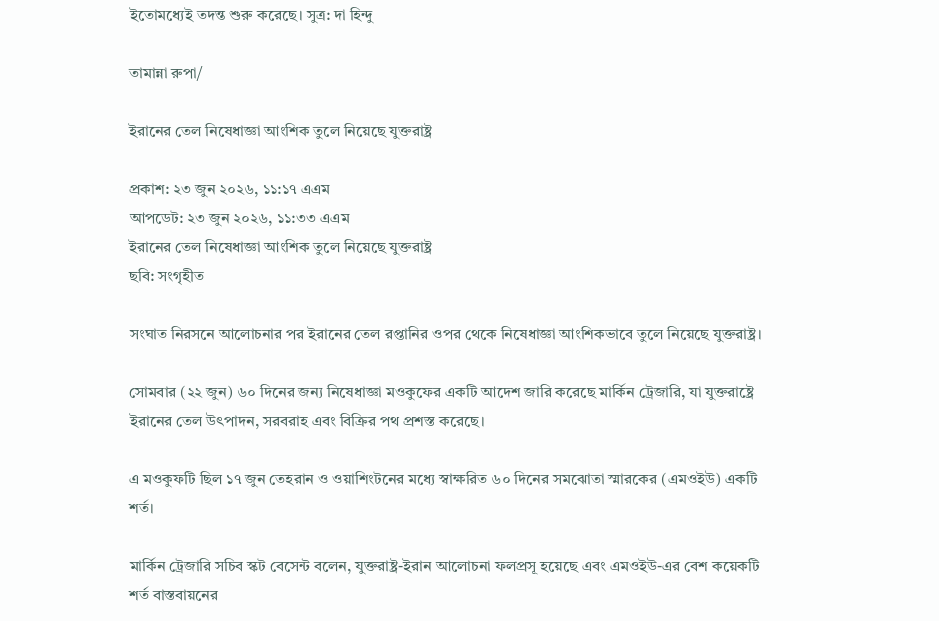ইতোমধ্যেই তদন্ত শুরু করেছে। সুত্র: দা হিন্দু

তামান্না রুপা/

ইরানের তেল নিষেধাজ্ঞা আংশিক তুলে নিয়েছে যুক্তরাষ্ট্র

প্রকাশ: ২৩ জুন ২০২৬, ১১:১৭ এএম
আপডেট: ২৩ জুন ২০২৬, ১১:৩৩ এএম
ইরানের তেল নিষেধাজ্ঞা আংশিক তুলে নিয়েছে যুক্তরাষ্ট্র
ছবি: সংগৃহীত

সংঘাত নিরসনে আলোচনার পর ইরানের তেল রপ্তানির ওপর থেকে নিষেধাজ্ঞা আংশিকভাবে তুলে নিয়েছে যুক্তরাষ্ট্র।

সোমবার (২২ জুন) ৬০ দিনের জন্য নিষেধাজ্ঞা মওকুফের একটি আদেশ জারি করেছে মার্কিন ট্রেজারি, যা যুক্তরাষ্ট্রে ইরানের তেল উৎপাদন, সরবরাহ এবং বিক্রির পথ প্রশস্ত করেছে।

এ মওকুফটি ছিল ১৭ জুন তেহরান ও ওয়াশিংটনের মধ্যে স্বাক্ষরিত ৬০ দিনের সমঝোতা স্মারকের (এমওইউ) একটি শর্ত।

মার্কিন ট্রেজারি সচিব স্কট বেসেন্ট বলেন, যুক্তরাষ্ট্র-ইরান আলোচনা ফলপ্রসূ হয়েছে এবং এমওইউ-এর বেশ কয়েকটি শর্ত বাস্তবায়নের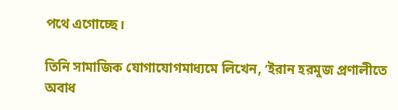পথে এগোচ্ছে।

তিনি সামাজিক যোগাযোগমাধ্যমে লিখেন, ‘ইরান হরমুজ প্রণালীতে অবাধ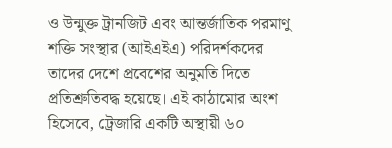ও উন্মুক্ত ট্রানজিট এবং আন্তর্জাতিক পরমাণু শক্তি সংস্থার (আইএইএ) পরিদর্শকদের তাদের দেশে প্রবেশের অনুমতি দিতে প্রতিশ্রুতিবদ্ধ হয়েছে। এই কাঠামোর অংশ হিসেবে, ট্রেজারি একটি অস্থায়ী ৬০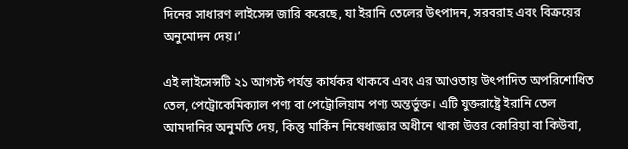দিনের সাধারণ লাইসেন্স জারি করেছে, যা ইরানি তেলের উৎপাদন, সরবরাহ এবং বিক্রয়ের অনুমোদন দেয়।’

এই লাইসেন্সটি ২১ আগস্ট পর্যন্ত কার্যকর থাকবে এবং এর আওতায় উৎপাদিত অপরিশোধিত তেল, পেট্রোকেমিক্যাল পণ্য বা পেট্রোলিয়াম পণ্য অন্তর্ভুক্ত। এটি যুক্তরাষ্ট্রে ইরানি তেল আমদানির অনুমতি দেয়, কিন্তু মার্কিন নিষেধাজ্ঞার অধীনে থাকা উত্তর কোরিয়া বা কিউবা,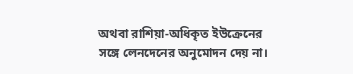অথবা রাশিয়া-অধিকৃত ইউক্রেনের সঙ্গে লেনদেনের অনুমোদন দেয় না।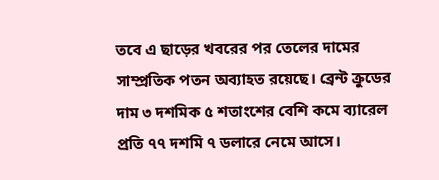তবে এ ছাড়ের খবরের পর তেলের দামের সাম্প্রতিক পতন অব্যাহত রয়েছে। ব্রেন্ট ক্রুডের দাম ৩ দশমিক ৫ শতাংশের বেশি কমে ব্যারেল প্রতি ৭৭ দশমি ৭ ডলারে নেমে আসে।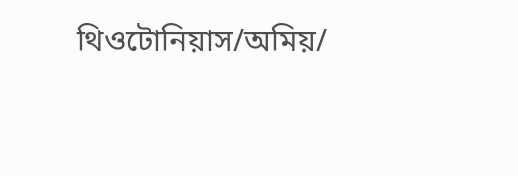থিওটোনিয়াস/অমিয়/